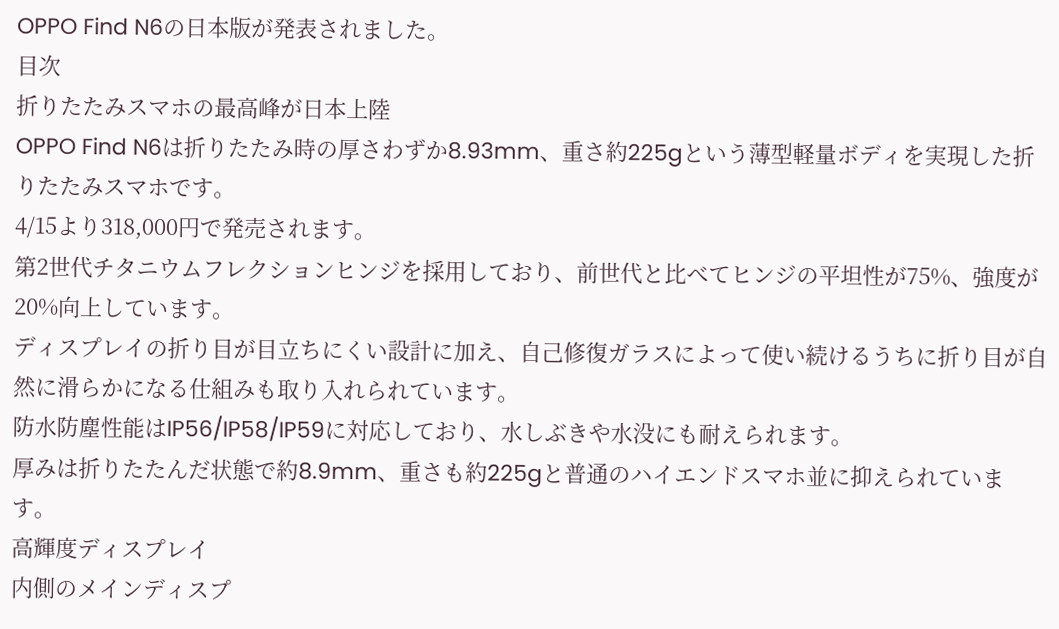OPPO Find N6の日本版が発表されました。
目次
折りたたみスマホの最高峰が日本上陸
OPPO Find N6は折りたたみ時の厚さわずか8.93mm、重さ約225gという薄型軽量ボディを実現した折りたたみスマホです。
4/15より318,000円で発売されます。
第2世代チタニウムフレクションヒンジを採用しており、前世代と比べてヒンジの平坦性が75%、強度が20%向上しています。
ディスプレイの折り目が目立ちにくい設計に加え、自己修復ガラスによって使い続けるうちに折り目が自然に滑らかになる仕組みも取り入れられています。
防水防塵性能はIP56/IP58/IP59に対応しており、水しぶきや水没にも耐えられます。
厚みは折りたたんだ状態で約8.9mm、重さも約225gと普通のハイエンドスマホ並に抑えられています。
高輝度ディスプレイ
内側のメインディスプ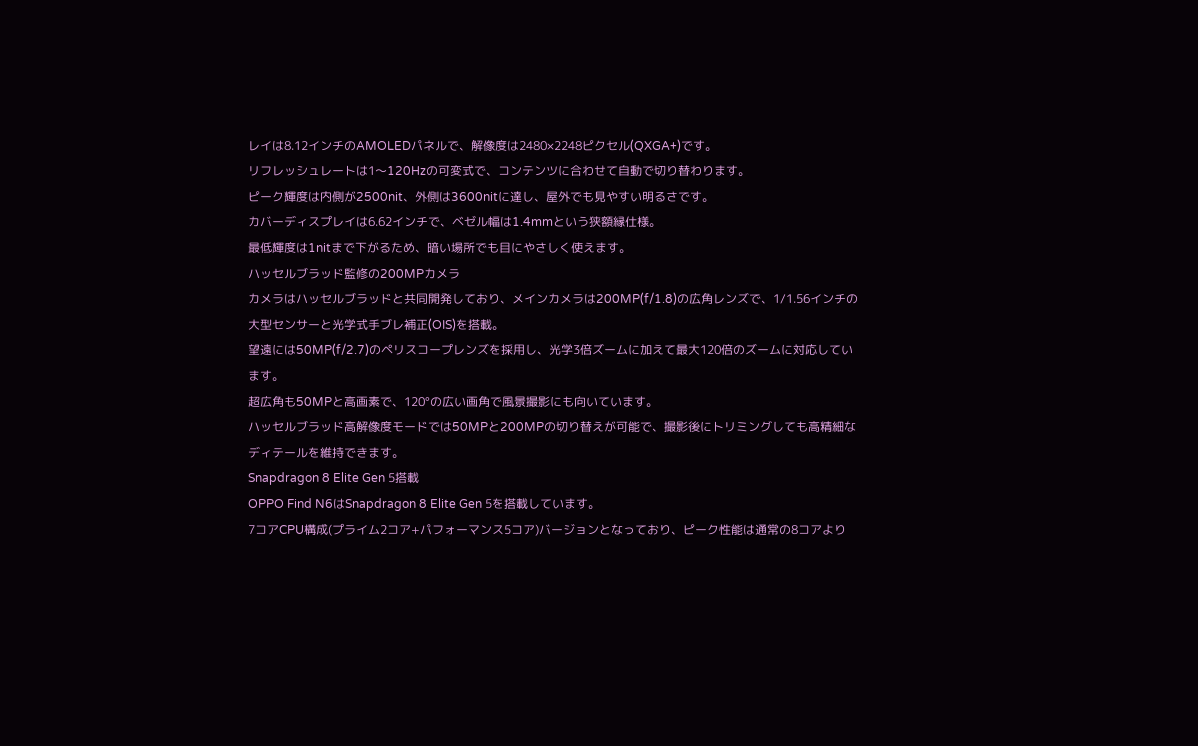レイは8.12インチのAMOLEDパネルで、解像度は2480×2248ピクセル(QXGA+)です。
リフレッシュレートは1〜120Hzの可変式で、コンテンツに合わせて自動で切り替わります。
ピーク輝度は内側が2500nit、外側は3600nitに達し、屋外でも見やすい明るさです。
カバーディスプレイは6.62インチで、ベゼル幅は1.4mmという狭額縁仕様。
最低輝度は1nitまで下がるため、暗い場所でも目にやさしく使えます。
ハッセルブラッド監修の200MPカメラ
カメラはハッセルブラッドと共同開発しており、メインカメラは200MP(f/1.8)の広角レンズで、1/1.56インチの大型センサーと光学式手ブレ補正(OIS)を搭載。
望遠には50MP(f/2.7)のペリスコープレンズを採用し、光学3倍ズームに加えて最大120倍のズームに対応しています。
超広角も50MPと高画素で、120°の広い画角で風景撮影にも向いています。
ハッセルブラッド高解像度モードでは50MPと200MPの切り替えが可能で、撮影後にトリミングしても高精細なディテールを維持できます。
Snapdragon 8 Elite Gen 5搭載
OPPO Find N6はSnapdragon 8 Elite Gen 5を搭載しています。
7コアCPU構成(プライム2コア+パフォーマンス5コア)バージョンとなっており、ピーク性能は通常の8コアより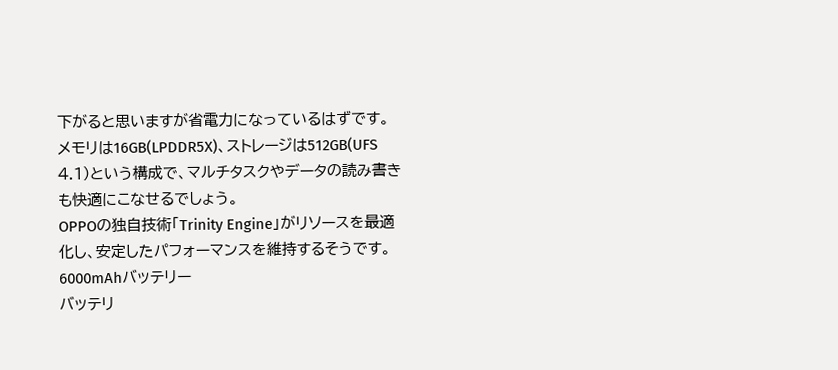下がると思いますが省電力になっているはずです。
メモリは16GB(LPDDR5X)、ストレージは512GB(UFS 4.1)という構成で、マルチタスクやデータの読み書きも快適にこなせるでしょう。
OPPOの独自技術「Trinity Engine」がリソースを最適化し、安定したパフォーマンスを維持するそうです。
6000mAhバッテリー
バッテリ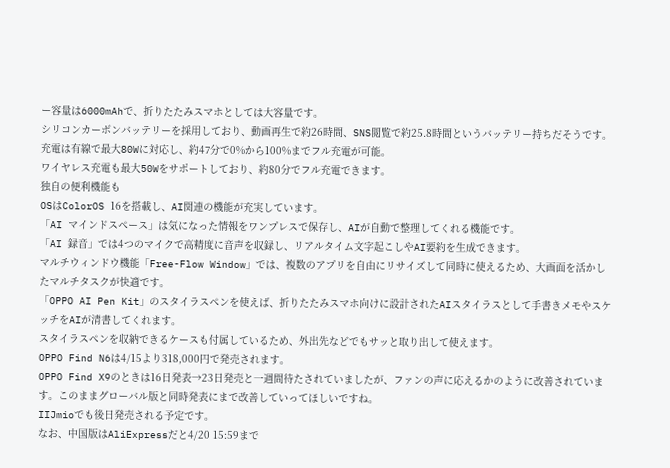ー容量は6000mAhで、折りたたみスマホとしては大容量です。
シリコンカーボンバッテリーを採用しており、動画再生で約26時間、SNS閲覧で約25.8時間というバッテリー持ちだそうです。
充電は有線で最大80Wに対応し、約47分で0%から100%までフル充電が可能。
ワイヤレス充電も最大50Wをサポートしており、約80分でフル充電できます。
独自の便利機能も
OSはColorOS 16を搭載し、AI関連の機能が充実しています。
「AI マインドスペース」は気になった情報をワンプレスで保存し、AIが自動で整理してくれる機能です。
「AI 録音」では4つのマイクで高精度に音声を収録し、リアルタイム文字起こしやAI要約を生成できます。
マルチウィンドウ機能「Free-Flow Window」では、複数のアプリを自由にリサイズして同時に使えるため、大画面を活かしたマルチタスクが快適です。
「OPPO AI Pen Kit」のスタイラスペンを使えば、折りたたみスマホ向けに設計されたAIスタイラスとして手書きメモやスケッチをAIが清書してくれます。
スタイラスペンを収納できるケースも付属しているため、外出先などでもサッと取り出して使えます。
OPPO Find N6は4/15より318,000円で発売されます。
OPPO Find X9のときは16日発表→23日発売と一週間待たされていましたが、ファンの声に応えるかのように改善されています。このままグローバル版と同時発表にまで改善していってほしいですね。
IIJmioでも後日発売される予定です。
なお、中国版はAliExpressだと4/20 15:59まで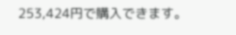253,424円で購入できます。